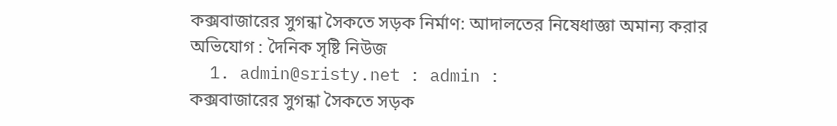কক্সবাজারের সুগন্ধা সৈকতে সড়ক নির্মাণ: আদালতের নিষেধাজ্ঞা অমান্য করার অভিযোগ : দৈনিক সৃষ্টি নিউজ
  1. admin@sristy.net : admin :
কক্সবাজারের সুগন্ধা সৈকতে সড়ক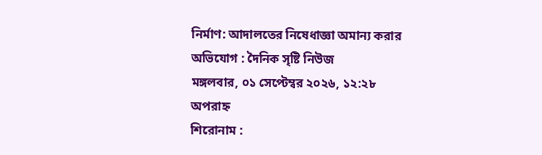নির্মাণ: আদালতের নিষেধাজ্ঞা অমান্য করার অভিযোগ : দৈনিক সৃষ্টি নিউজ
মঙ্গলবার, ০১ সেপ্টেম্বর ২০২৬, ১২:২৮ অপরাহ্ন
শিরোনাম :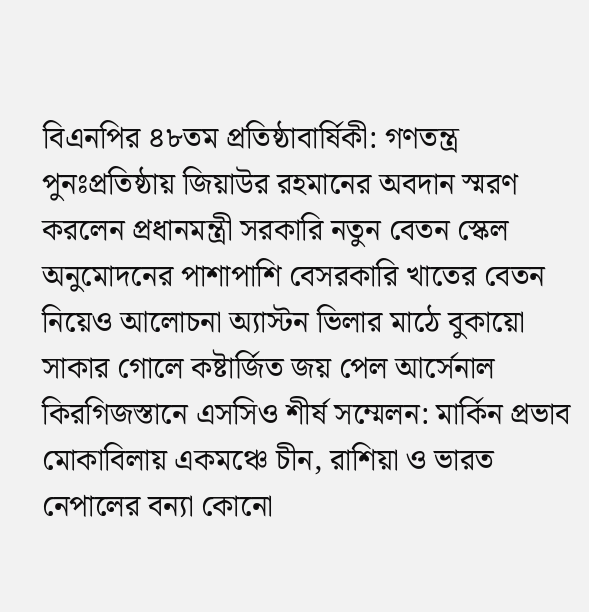বিএনপির ৪৮তম প্রতিষ্ঠাবার্ষিকী: গণতন্ত্র পুনঃপ্রতিষ্ঠায় জিয়াউর রহমানের অবদান স্মরণ করলেন প্রধানমন্ত্রী সরকারি নতুন বেতন স্কেল অনুমোদনের পাশাপাশি বেসরকারি খাতের বেতন নিয়েও আলোচনা অ্যাস্টন ভিলার মাঠে বুকায়ো সাকার গোলে কষ্টার্জিত জয় পেল আর্সেনাল কিরগিজস্তানে এসসিও শীর্ষ সম্মেলন: মার্কিন প্রভাব মোকাবিলায় একমঞ্চে চীন, রাশিয়া ও ভারত নেপালের বন্যা কোনো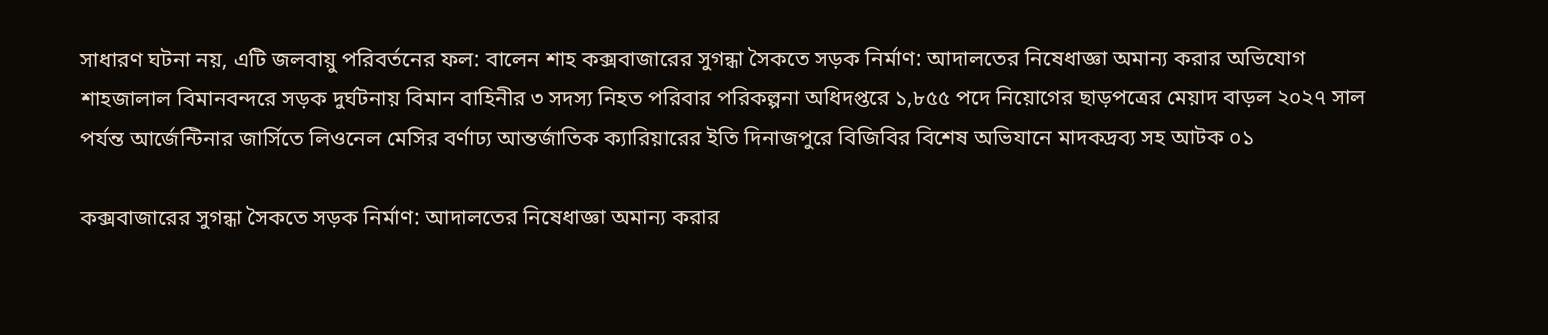সাধারণ ঘটনা নয়, এটি জলবায়ু পরিবর্তনের ফল: বালেন শাহ কক্সবাজারের সুগন্ধা সৈকতে সড়ক নির্মাণ: আদালতের নিষেধাজ্ঞা অমান্য করার অভিযোগ শাহজালাল বিমানবন্দরে সড়ক দুর্ঘটনায় বিমান বাহিনীর ৩ সদস্য নিহত পরিবার পরিকল্পনা অধিদপ্তরে ১,৮৫৫ পদে নিয়োগের ছাড়পত্রের মেয়াদ বাড়ল ২০২৭ সাল পর্যন্ত আর্জেন্টিনার জার্সিতে লিওনেল মেসির বর্ণাঢ্য আন্তর্জাতিক ক্যারিয়ারের ইতি দিনাজপুরে বিজিবির বিশেষ অভিযানে মাদকদ্রব্য সহ আটক ০১

কক্সবাজারের সুগন্ধা সৈকতে সড়ক নির্মাণ: আদালতের নিষেধাজ্ঞা অমান্য করার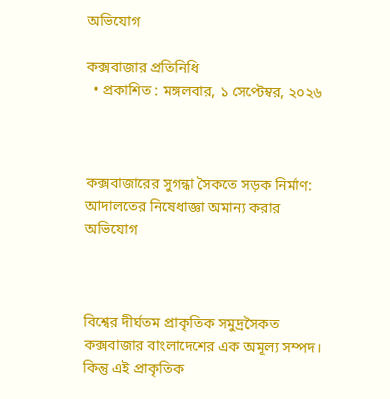অভিযোগ

কক্সবাজার প্রতিনিধি
  • প্রকাশিত : মঙ্গলবার, ১ সেপ্টেম্বর, ২০২৬



কক্সবাজারের সুগন্ধা সৈকতে সড়ক নির্মাণ: আদালতের নিষেধাজ্ঞা অমান্য করার অভিযোগ



বিশ্বের দীর্ঘতম প্রাকৃতিক সমুদ্রসৈকত কক্সবাজার বাংলাদেশের এক অমূল্য সম্পদ। কিন্তু এই প্রাকৃতিক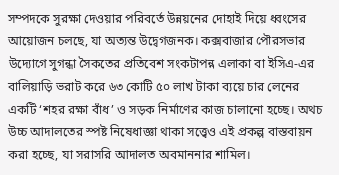সম্পদকে সুরক্ষা দেওয়ার পরিবর্তে উন্নয়নের দোহাই দিয়ে ধ্বংসের আয়োজন চলছে, যা অত্যন্ত উদ্বেগজনক। কক্সবাজার পৌরসভার উদ্যোগে সুগন্ধা সৈকতের প্রতিবেশ সংকটাপন্ন এলাকা বা ইসিএ-এর বালিয়াড়ি ভরাট করে ৬৩ কোটি ৫০ লাখ টাকা ব্যয়ে চার লেনের একটি ‘শহর রক্ষা বাঁধ’ ও সড়ক নির্মাণের কাজ চালানো হচ্ছে। অথচ উচ্চ আদালতের স্পষ্ট নিষেধাজ্ঞা থাকা সত্ত্বেও এই প্রকল্প বাস্তবায়ন করা হচ্ছে, যা সরাসরি আদালত অবমাননার শামিল।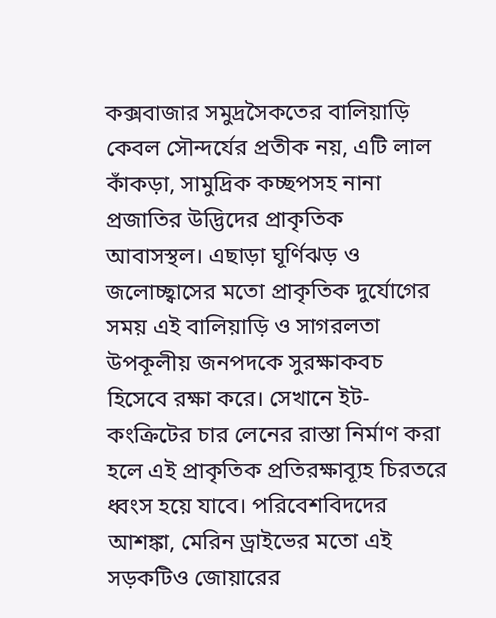কক্সবাজার সমুদ্রসৈকতের বালিয়াড়ি কেবল সৌন্দর্যের প্রতীক নয়, এটি লাল কাঁকড়া, সামুদ্রিক কচ্ছপসহ নানা প্রজাতির উদ্ভিদের প্রাকৃতিক আবাসস্থল। এছাড়া ঘূর্ণিঝড় ও জলোচ্ছ্বাসের মতো প্রাকৃতিক দুর্যোগের সময় এই বালিয়াড়ি ও সাগরলতা উপকূলীয় জনপদকে সুরক্ষাকবচ হিসেবে রক্ষা করে। সেখানে ইট-কংক্রিটের চার লেনের রাস্তা নির্মাণ করা হলে এই প্রাকৃতিক প্রতিরক্ষাব্যূহ চিরতরে ধ্বংস হয়ে যাবে। পরিবেশবিদদের আশঙ্কা, মেরিন ড্রাইভের মতো এই সড়কটিও জোয়ারের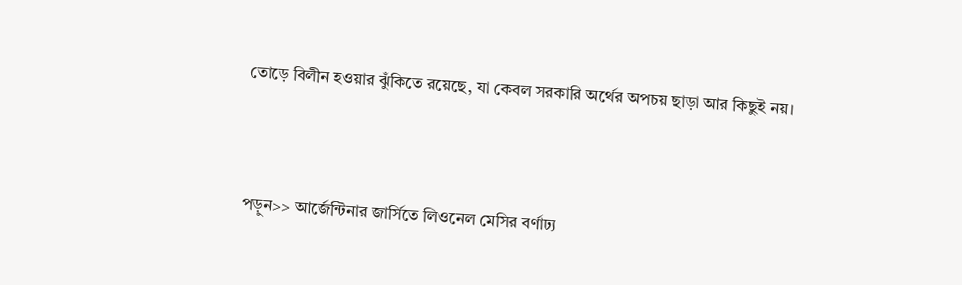তোড়ে বিলীন হওয়ার ঝুঁকিতে রয়েছে, যা কেবল সরকারি অর্থের অপচয় ছাড়া আর কিছুই নয়।



পড়ুন>> আর্জেন্টিনার জার্সিতে লিওনেল মেসির বর্ণাঢ্য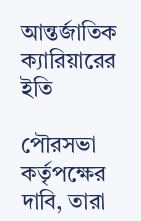আন্তর্জাতিক ক্যারিয়ারের ইতি

পৌরসভা কর্তৃপক্ষের দাবি, তারা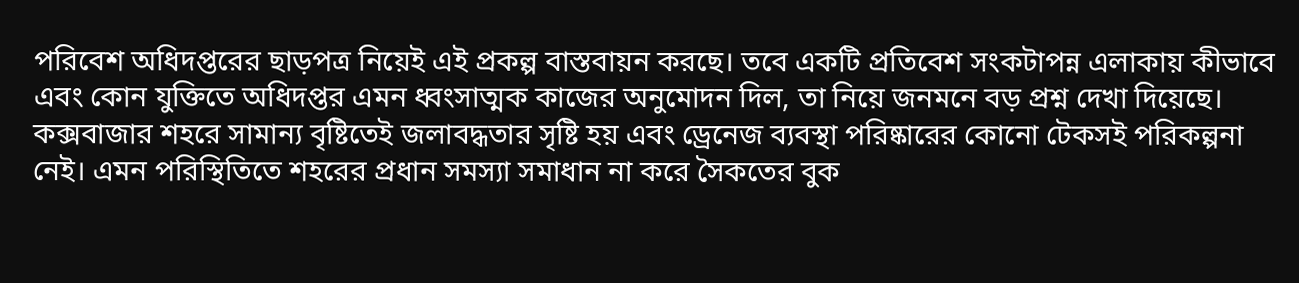পরিবেশ অধিদপ্তরের ছাড়পত্র নিয়েই এই প্রকল্প বাস্তবায়ন করছে। তবে একটি প্রতিবেশ সংকটাপন্ন এলাকায় কীভাবে এবং কোন যুক্তিতে অধিদপ্তর এমন ধ্বংসাত্মক কাজের অনুমোদন দিল, তা নিয়ে জনমনে বড় প্রশ্ন দেখা দিয়েছে। কক্সবাজার শহরে সামান্য বৃষ্টিতেই জলাবদ্ধতার সৃষ্টি হয় এবং ড্রেনেজ ব্যবস্থা পরিষ্কারের কোনো টেকসই পরিকল্পনা নেই। এমন পরিস্থিতিতে শহরের প্রধান সমস্যা সমাধান না করে সৈকতের বুক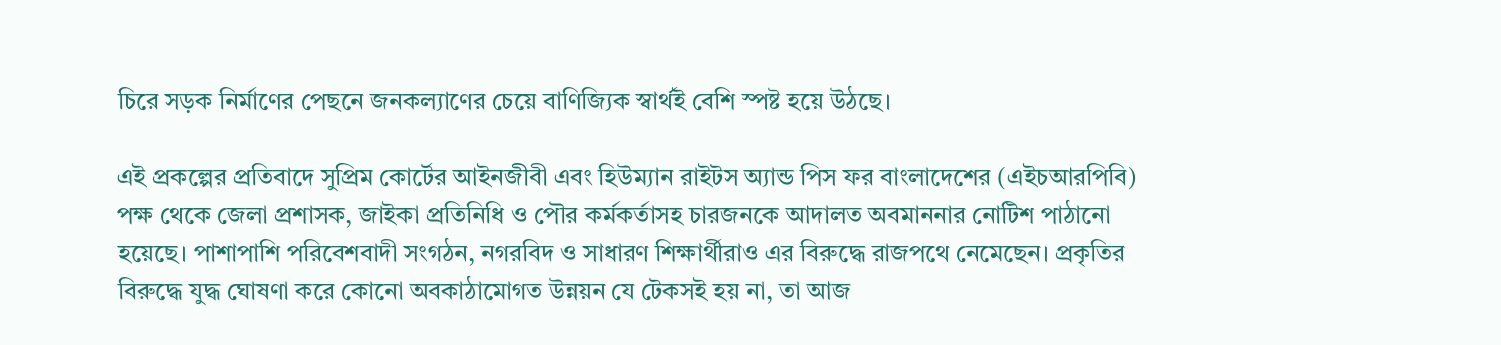চিরে সড়ক নির্মাণের পেছনে জনকল্যাণের চেয়ে বাণিজ্যিক স্বার্থই বেশি স্পষ্ট হয়ে উঠছে।

এই প্রকল্পের প্রতিবাদে সুপ্রিম কোর্টের আইনজীবী এবং হিউম্যান রাইটস অ্যান্ড পিস ফর বাংলাদেশের (এইচআরপিবি) পক্ষ থেকে জেলা প্রশাসক, জাইকা প্রতিনিধি ও পৌর কর্মকর্তাসহ চারজনকে আদালত অবমাননার নোটিশ পাঠানো হয়েছে। পাশাপাশি পরিবেশবাদী সংগঠন, নগরবিদ ও সাধারণ শিক্ষার্থীরাও এর বিরুদ্ধে রাজপথে নেমেছেন। প্রকৃতির বিরুদ্ধে যুদ্ধ ঘোষণা করে কোনো অবকাঠামোগত উন্নয়ন যে টেকসই হয় না, তা আজ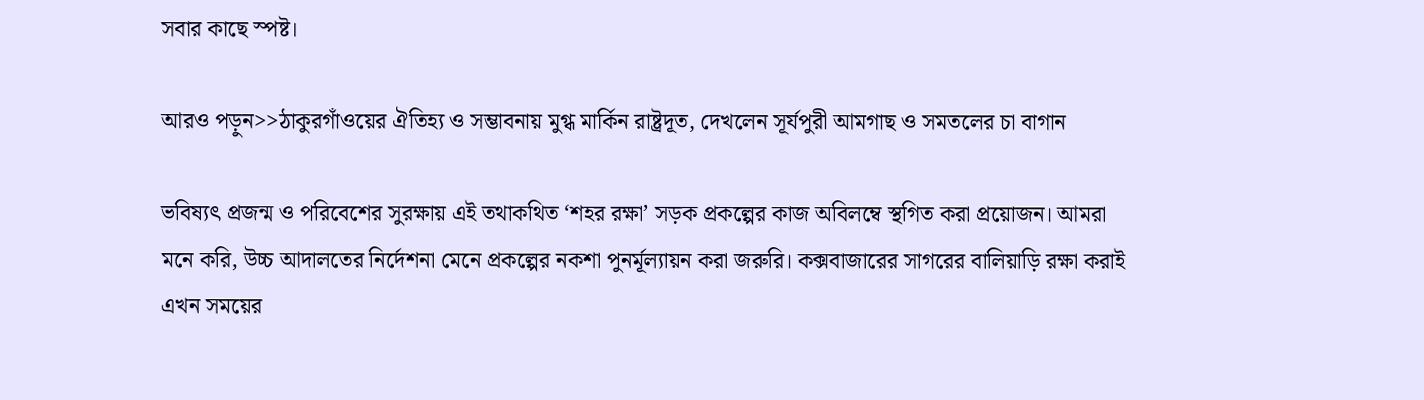সবার কাছে স্পষ্ট।

আরও পড়ুন>>ঠাকুরগাঁওয়ের ঐতিহ্য ও সম্ভাবনায় মুগ্ধ মার্কিন রাষ্ট্রদূত, দেখলেন সূর্যপুরী আমগাছ ও সমতলের চা বাগান

ভবিষ্যৎ প্রজন্ম ও পরিবেশের সুরক্ষায় এই তথাকথিত ‘শহর রক্ষা’ সড়ক প্রকল্পের কাজ অবিলম্বে স্থগিত করা প্রয়োজন। আমরা মনে করি, উচ্চ আদালতের নির্দেশনা মেনে প্রকল্পের নকশা পুনর্মূল্যায়ন করা জরুরি। কক্সবাজারের সাগরের বালিয়াড়ি রক্ষা করাই এখন সময়ের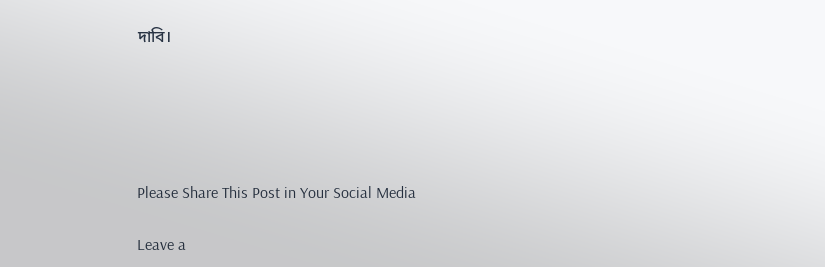দাবি।





Please Share This Post in Your Social Media

Leave a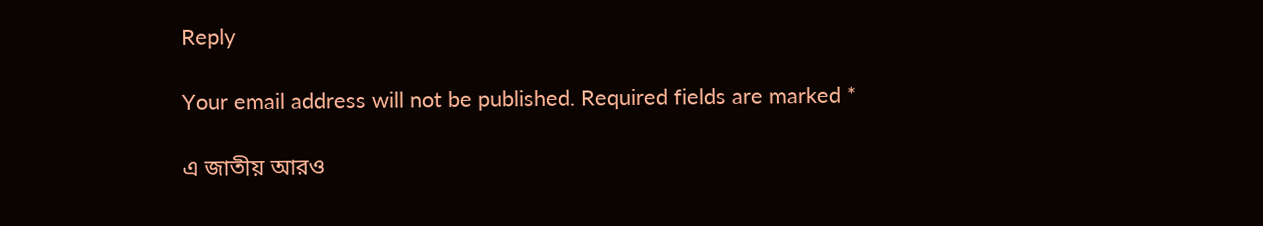Reply

Your email address will not be published. Required fields are marked *

এ জাতীয় আরও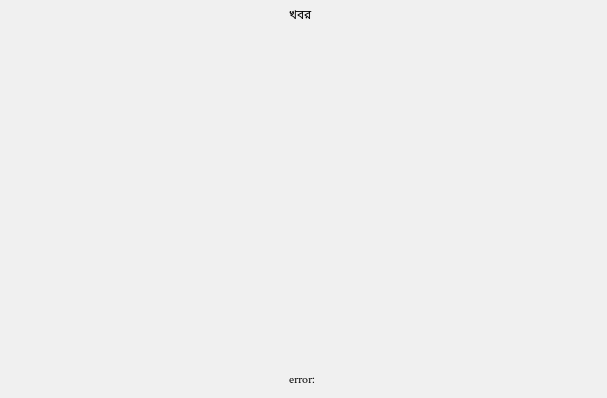খবর















error: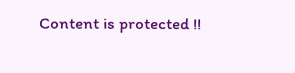Content is protected !!